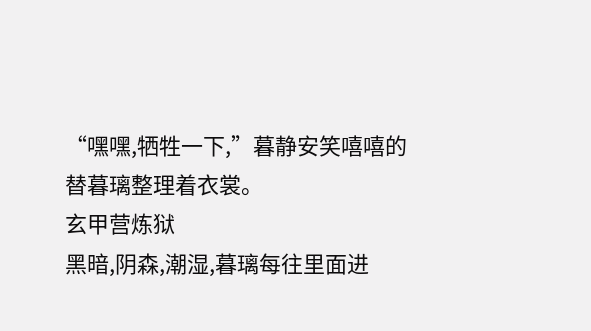“嘿嘿,牺牲一下,”暮静安笑嘻嘻的替暮璃整理着衣裳。
玄甲营炼狱
黑暗,阴森,潮湿,暮璃每往里面进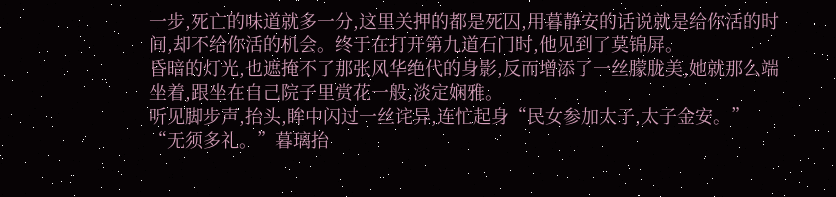一步,死亡的味道就多一分,这里关押的都是死囚,用暮静安的话说就是给你活的时间,却不给你活的机会。终于在打开第九道石门时,他见到了莫锦屏。
昏暗的灯光,也遮掩不了那张风华绝代的身影,反而增添了一丝朦胧美,她就那么端坐着,跟坐在自己院子里赏花一般,淡定娴雅。
听见脚步声,抬头,眸中闪过一丝诧异,连忙起身“民女参加太子,太子金安。”
“无须多礼。”暮璃抬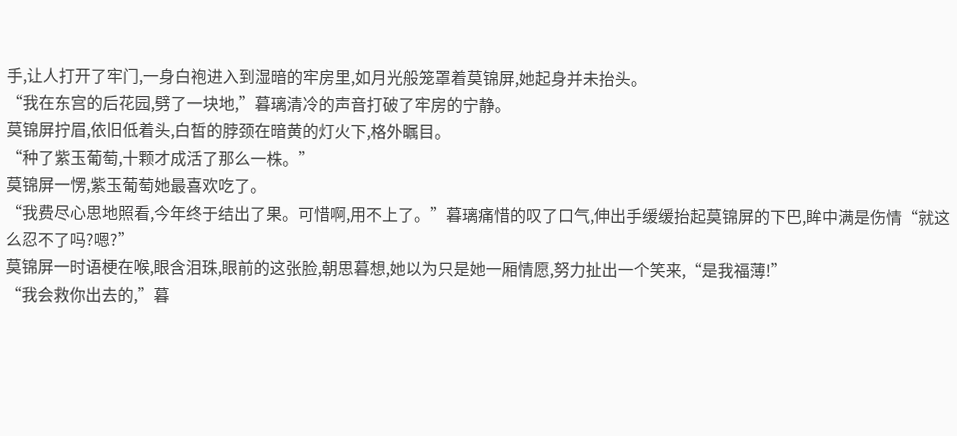手,让人打开了牢门,一身白袍进入到湿暗的牢房里,如月光般笼罩着莫锦屏,她起身并未抬头。
“我在东宫的后花园,劈了一块地,”暮璃清冷的声音打破了牢房的宁静。
莫锦屏拧眉,依旧低着头,白皙的脖颈在暗黄的灯火下,格外瞩目。
“种了紫玉葡萄,十颗才成活了那么一株。”
莫锦屏一愣,紫玉葡萄她最喜欢吃了。
“我费尽心思地照看,今年终于结出了果。可惜啊,用不上了。”暮璃痛惜的叹了口气,伸出手缓缓抬起莫锦屏的下巴,眸中满是伤情“就这么忍不了吗?嗯?”
莫锦屏一时语梗在喉,眼含泪珠,眼前的这张脸,朝思暮想,她以为只是她一厢情愿,努力扯出一个笑来,“是我福薄!”
“我会救你出去的,”暮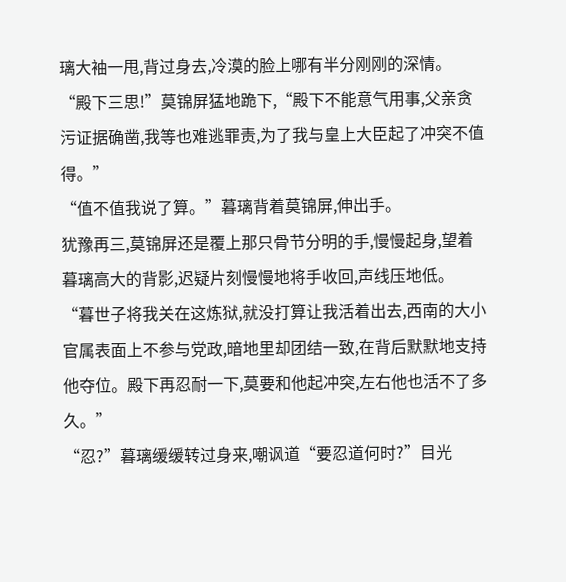璃大袖一甩,背过身去,冷漠的脸上哪有半分刚刚的深情。
“殿下三思!”莫锦屏猛地跪下,“殿下不能意气用事,父亲贪污证据确凿,我等也难逃罪责,为了我与皇上大臣起了冲突不值得。”
“值不值我说了算。”暮璃背着莫锦屏,伸出手。
犹豫再三,莫锦屏还是覆上那只骨节分明的手,慢慢起身,望着暮璃高大的背影,迟疑片刻慢慢地将手收回,声线压地低。
“暮世子将我关在这炼狱,就没打算让我活着出去,西南的大小官属表面上不参与党政,暗地里却团结一致,在背后默默地支持他夺位。殿下再忍耐一下,莫要和他起冲突,左右他也活不了多久。”
“忍?”暮璃缓缓转过身来,嘲讽道“要忍道何时?”目光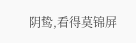阴鸷,看得莫锦屏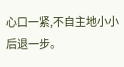心口一紧,不自主地小小后退一步。